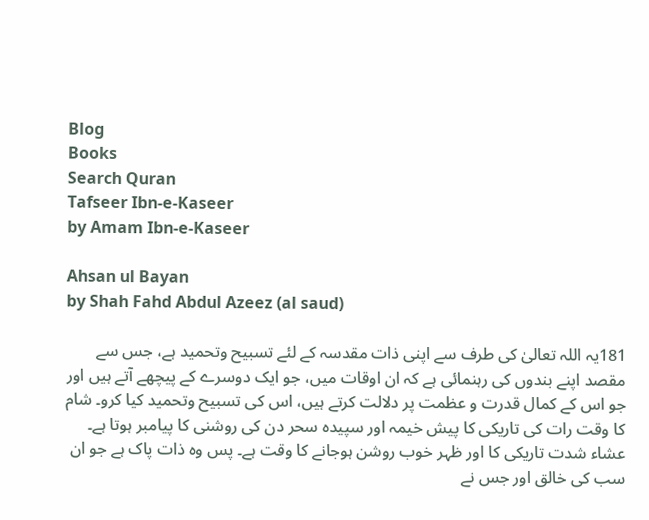Blog
Books
Search Quran
Tafseer Ibn-e-Kaseer
by Amam Ibn-e-Kaseer

Ahsan ul Bayan
by Shah Fahd Abdul Azeez (al saud)

181یہ اللہ تعالیٰ کی طرف سے اپنی ذات مقدسہ کے لئے تسبیح وتحمید ہے، جس سے مقصد اپنے بندوں کی رہنمائی ہے کہ ان اوقات میں، جو ایک دوسرے کے پیچھے آتے ہیں اور جو اس کے کمال قدرت و عظمت پر دلالت کرتے ہیں، اس کی تسبیح وتحمید کیا کرو۔ شام کا وقت رات کی تاریکی کا پیش خیمہ اور سپیدہ سحر دن کی روشنی کا پیامبر ہوتا ہے۔ عشاء شدت تاریکی کا اور ظہر خوب روشن ہوجانے کا وقت ہے۔ پس وہ ذات پاک ہے جو ان سب کی خالق اور جس نے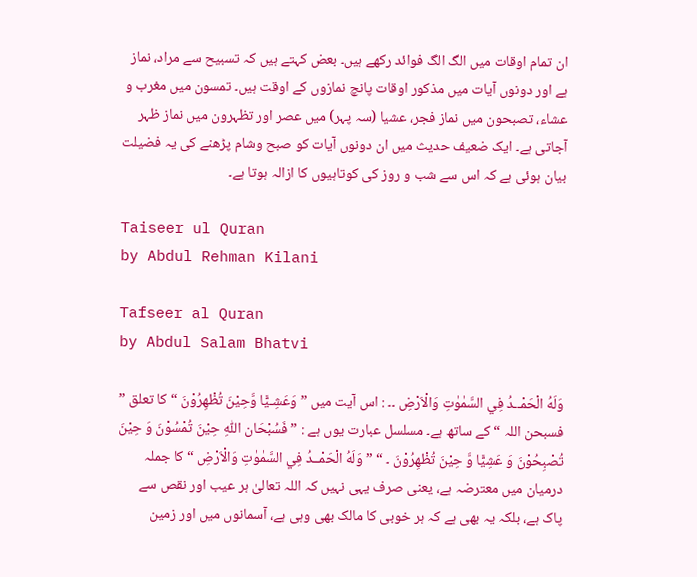ان تمام اوقات میں الگ الگ فوائد رکھے ہیں۔ بعض کہتے ہیں کہ تسبیح سے مراد، نماز ہے اور دونوں آیات میں مذکور اوقات پانچ نمازوں کے اوقت ہیں۔ تمسون میں مغرب و عشاء، تصبحون میں نماز فجر، عشیا (سہ پہر) میں عصر اور تظہرون میں نماز ظہر آجاتی ہے۔ ایک ضعیف حدیث میں ان دونوں آیات کو صبح وشام پڑھنے کی یہ فضیلت بیان ہوئی ہے کہ اس سے شب و روز کی کوتاہیوں کا ازالہ ہوتا ہے۔

Taiseer ul Quran
by Abdul Rehman Kilani

Tafseer al Quran
by Abdul Salam Bhatvi

وَلَهُ الْحَمْــدُ فِي السَّمٰوٰتِ وَالْاَرْضِ ۔۔ : اس آیت میں ” وَعَشِـيًّا وَّحِيْنَ تُظْهِرُوْنَ “ کا تعلق ” فسبحن اللہ “ کے ساتھ ہے۔ مسلسل عبارت یوں ہے : ” فَسُبْحَان اللّٰہِ حِیْنَ تُمْسُوْنَ وَ حِیْنَ تُصْبِحُوْنَ وَ عَشِیًّا وَّ حِیْنَ تُظْھِرُوْنَ ۔ “ ” وَلَهُ الْحَمْــدُ فِي السَّمٰوٰتِ وَالْاَرْضِ “ کا جملہ درمیان میں معترضہ ہے، یعنی صرف یہی نہیں کہ اللہ تعالیٰ ہر عیب اور نقص سے پاک ہے، بلکہ یہ بھی ہے کہ ہر خوبی کا مالک بھی وہی ہے، آسمانوں میں اور زمین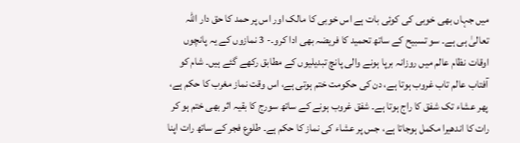میں جہاں بھی خوبی کی کوئی بات ہے اس خوبی کا مالک اور اس پر حمد کا حق دار اللہ تعالیٰ ہی ہے۔ سو تسبیح کے ساتھ تحمید کا فریضہ بھی ادا کرو۔- 3 نمازوں کے یہ پانچوں اوقات نظام عالم میں روزانہ برپا ہونے والی پانچ تبدیلیوں کے مطابق رکھے گئے ہیں۔ شام کو آفتاب عالم تاب غروب ہوتا ہے، دن کی حکومت ختم ہوتی ہے، اس وقت نماز مغرب کا حکم ہے، پھر عشاء تک شفق کا راج ہوتا ہے۔ شفق غروب ہونے کے ساتھ سورج کا بقیہ اثر بھی ختم ہو کر رات کا اندھیرا مکمل ہوجاتا ہے، جس پر عشاء کی نماز کا حکم ہے۔ طلوع فجر کے ساتھ رات اپنا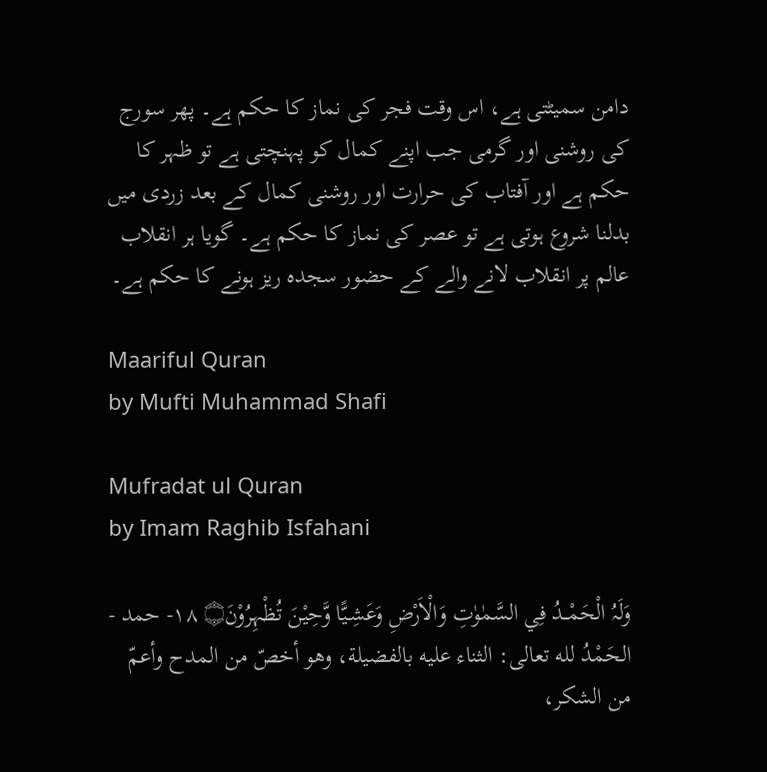دامن سمیٹتی ہے، اس وقت فجر کی نماز کا حکم ہے۔ پھر سورج کی روشنی اور گرمی جب اپنے کمال کو پہنچتی ہے تو ظہر کا حکم ہے اور آفتاب کی حرارت اور روشنی کمال کے بعد زردی میں بدلنا شروع ہوتی ہے تو عصر کی نماز کا حکم ہے۔ گویا ہر انقلاب عالم پر انقلاب لانے والے کے حضور سجدہ ریز ہونے کا حکم ہے۔

Maariful Quran
by Mufti Muhammad Shafi

Mufradat ul Quran
by Imam Raghib Isfahani

وَلَہُ الْحَمْــدُ فِي السَّمٰوٰتِ وَالْاَرْضِ وَعَشِـيًّا وَّحِيْنَ تُظْہِرُوْنَ۝ ١٨- حمد - الحَمْدُ لله تعالی: الثناء عليه بالفضیلة، وهو أخصّ من المدح وأعمّ من الشکر،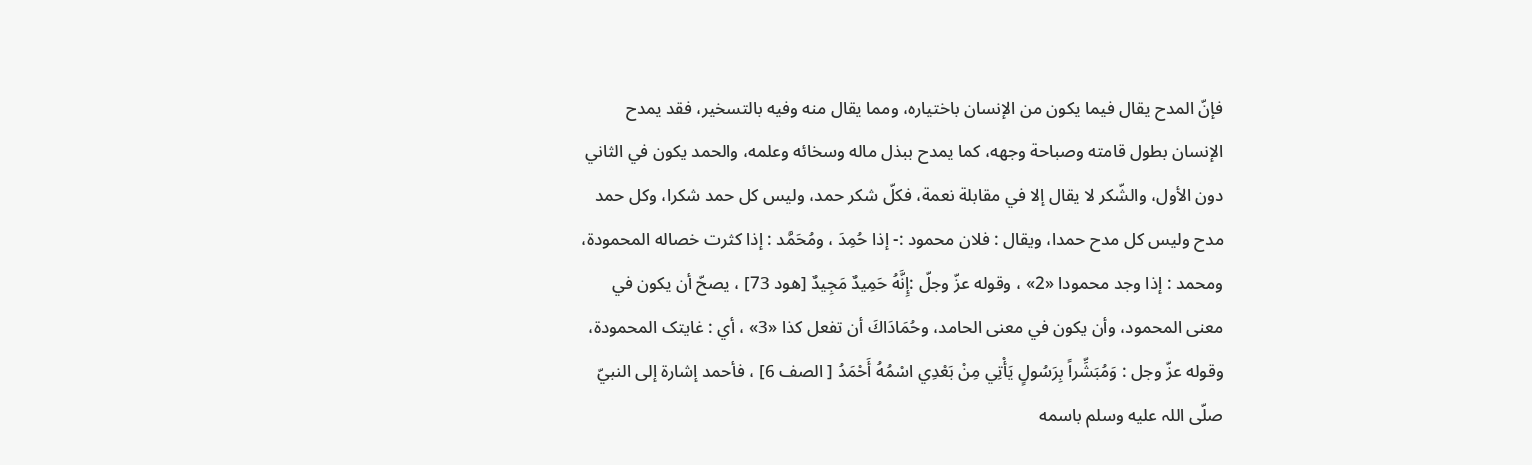فإنّ المدح يقال فيما يكون من الإنسان باختیاره، ومما يقال منه وفيه بالتسخیر، فقد يمدح الإنسان بطول قامته وصباحة وجهه، كما يمدح ببذل ماله وسخائه وعلمه، والحمد يكون في الثاني دون الأول، والشّكر لا يقال إلا في مقابلة نعمة، فكلّ شکر حمد، ولیس کل حمد شکرا، وکل حمد مدح ولیس کل مدح حمدا، ويقال : فلان محمود :- إذا حُمِدَ ، ومُحَمَّد : إذا کثرت خصاله المحمودة، ومحمد : إذا وجد محمودا «2» ، وقوله عزّ وجلّ :إِنَّهُ حَمِيدٌ مَجِيدٌ [هود 73] ، يصحّ أن يكون في معنی المحمود، وأن يكون في معنی الحامد، وحُمَادَاكَ أن تفعل کذا «3» ، أي : غایتک المحمودة، وقوله عزّ وجل : وَمُبَشِّراً بِرَسُولٍ يَأْتِي مِنْ بَعْدِي اسْمُهُ أَحْمَدُ [ الصف 6] ، فأحمد إشارة إلى النبيّ صلّى اللہ عليه وسلم باسمه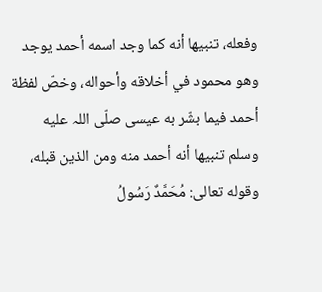وفعله، تنبيها أنه كما وجد اسمه أحمد يوجد وهو محمود في أخلاقه وأحواله، وخصّ لفظة أحمد فيما بشّر به عيسى صلّى اللہ عليه وسلم تنبيها أنه أحمد منه ومن الذین قبله، وقوله تعالی: مُحَمَّدٌ رَسُولُ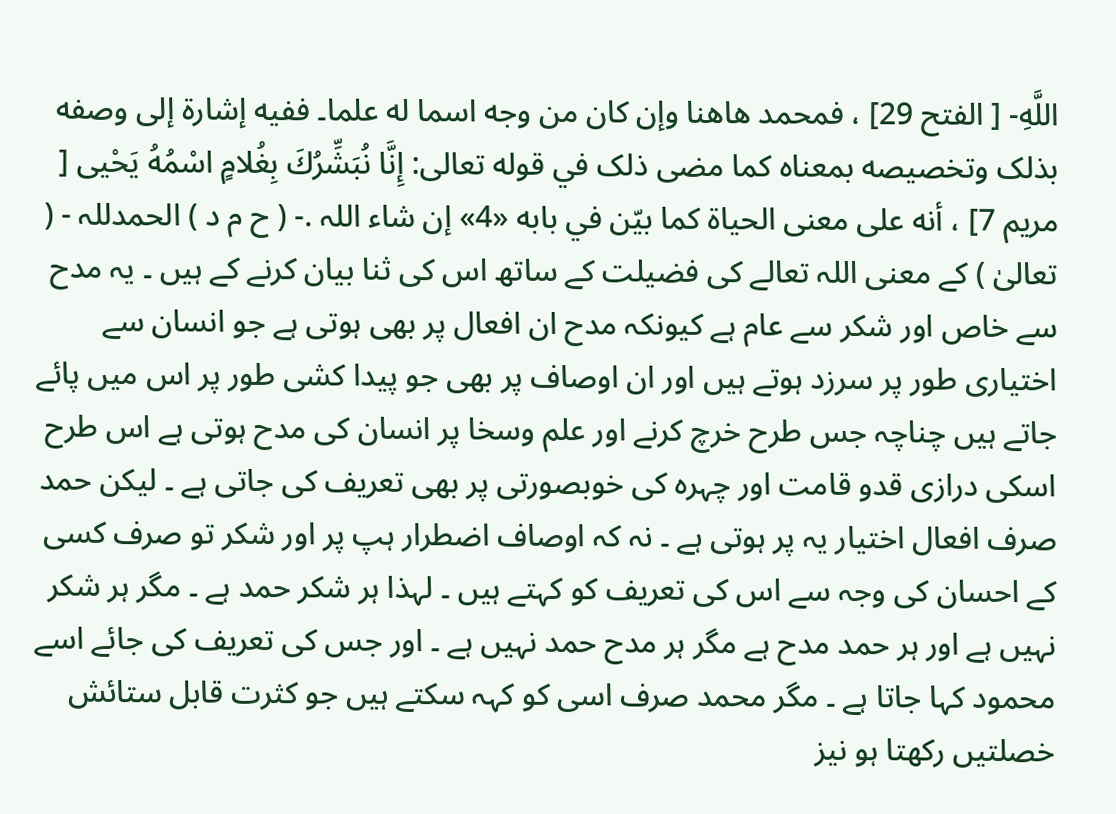اللَّهِ- [ الفتح 29] ، فمحمد هاهنا وإن کان من وجه اسما له علما۔ ففيه إشارة إلى وصفه بذلک وتخصیصه بمعناه كما مضی ذلک في قوله تعالی: إِنَّا نُبَشِّرُكَ بِغُلامٍ اسْمُهُ يَحْيى [ مریم 7] ، أنه علی معنی الحیاة كما بيّن في بابه «4» إن شاء اللہ .- ( ح م د ) الحمدللہ - ( تعالیٰ ) کے معنی اللہ تعالے کی فضیلت کے ساتھ اس کی ثنا بیان کرنے کے ہیں ۔ یہ مدح سے خاص اور شکر سے عام ہے کیونکہ مدح ان افعال پر بھی ہوتی ہے جو انسان سے اختیاری طور پر سرزد ہوتے ہیں اور ان اوصاف پر بھی جو پیدا کشی طور پر اس میں پائے جاتے ہیں چناچہ جس طرح خرچ کرنے اور علم وسخا پر انسان کی مدح ہوتی ہے اس طرح اسکی درازی قدو قامت اور چہرہ کی خوبصورتی پر بھی تعریف کی جاتی ہے ۔ لیکن حمد صرف افعال اختیار یہ پر ہوتی ہے ۔ نہ کہ اوصاف اضطرار ہپ پر اور شکر تو صرف کسی کے احسان کی وجہ سے اس کی تعریف کو کہتے ہیں ۔ لہذا ہر شکر حمد ہے ۔ مگر ہر شکر نہیں ہے اور ہر حمد مدح ہے مگر ہر مدح حمد نہیں ہے ۔ اور جس کی تعریف کی جائے اسے محمود کہا جاتا ہے ۔ مگر محمد صرف اسی کو کہہ سکتے ہیں جو کثرت قابل ستائش خصلتیں رکھتا ہو نیز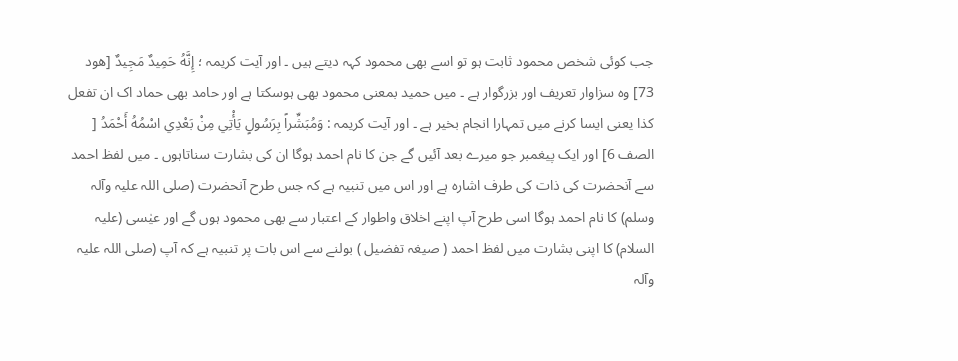جب کوئی شخص محمود ثابت ہو تو اسے بھی محمود کہہ دیتے ہیں ۔ اور آیت کریمہ ؛ إِنَّهُ حَمِيدٌ مَجِيدٌ [هود 73] وہ سزاوار تعریف اور بزرگوار ہے ۔ میں حمید بمعنی محمود بھی ہوسکتا ہے اور حامد بھی حماد اک ان تفعل کذا یعنی ایسا کرنے میں تمہارا انجام بخیر ہے ۔ اور آیت کریمہ : وَمُبَشِّراً بِرَسُولٍ يَأْتِي مِنْ بَعْدِي اسْمُهُ أَحْمَدُ [ الصف 6] اور ایک پیغمبر جو میرے بعد آئیں گے جن کا نام احمد ہوگا ان کی بشارت سناتاہوں ۔ میں لفظ احمد سے آنحضرت کی ذات کی طرف اشارہ ہے اور اس میں تنبیہ ہے کہ جس طرح آنحضرت (صلی اللہ علیہ وآلہ وسلم) کا نام احمد ہوگا اسی طرح آپ اپنے اخلاق واطوار کے اعتبار سے بھی محمود ہوں گے اور عیٰسی (علیہ السلام) کا اپنی بشارت میں لفظ احمد ( صیغہ تفضیل ) بولنے سے اس بات پر تنبیہ ہے کہ آپ (صلی اللہ علیہ وآلہ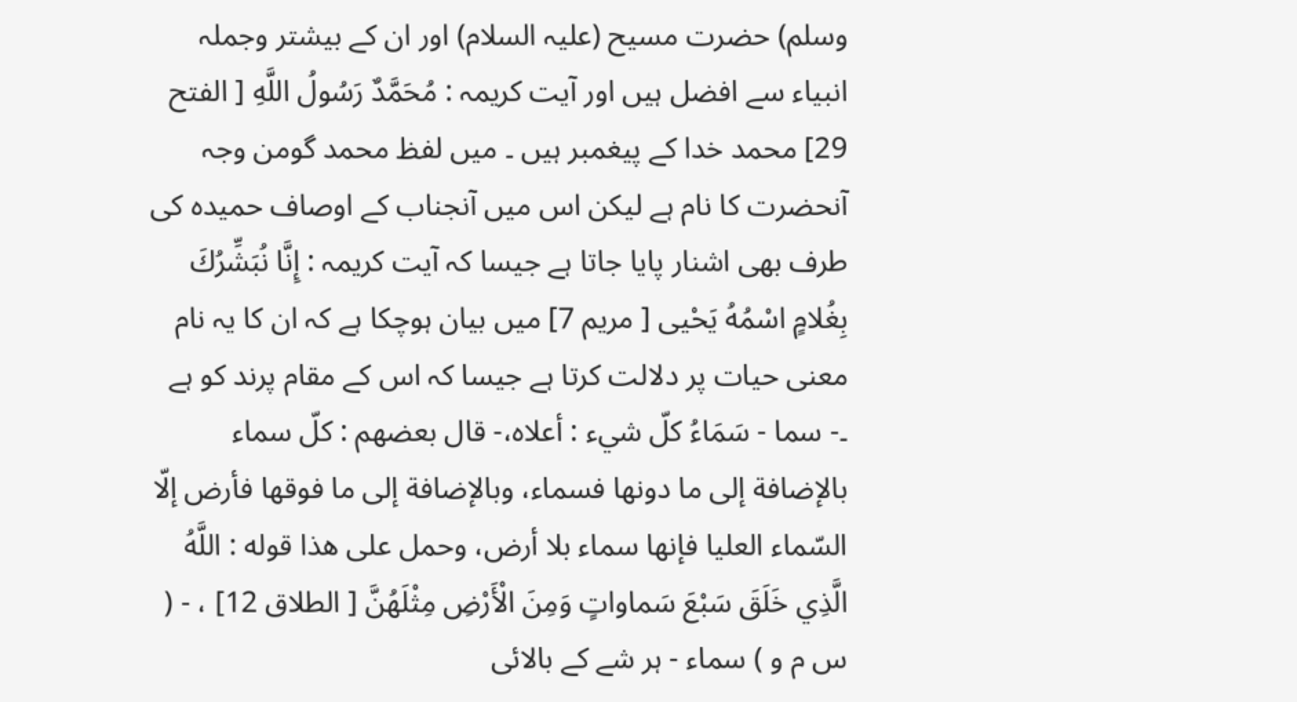وسلم) حضرت مسیح (علیہ السلام) اور ان کے بیشتر وجملہ انبیاء سے افضل ہیں اور آیت کریمہ : مُحَمَّدٌ رَسُولُ اللَّهِ [ الفتح 29] محمد خدا کے پیغمبر ہیں ۔ میں لفظ محمد گومن وجہ آنحضرت کا نام ہے لیکن اس میں آنجناب کے اوصاف حمیدہ کی طرف بھی اشنار پایا جاتا ہے جیسا کہ آیت کریمہ : إِنَّا نُبَشِّرُكَ بِغُلامٍ اسْمُهُ يَحْيى [ مریم 7] میں بیان ہوچکا ہے کہ ان کا یہ نام معنی حیات پر دلالت کرتا ہے جیسا کہ اس کے مقام پرند کو ہے ۔- سما - سَمَاءُ كلّ شيء : أعلاه،- قال بعضهم : كلّ سماء بالإضافة إلى ما دونها فسماء، وبالإضافة إلى ما فوقها فأرض إلّا السّماء العلیا فإنها سماء بلا أرض، وحمل علی هذا قوله : اللَّهُ الَّذِي خَلَقَ سَبْعَ سَماواتٍ وَمِنَ الْأَرْضِ مِثْلَهُنَّ [ الطلاق 12] ، - ( س م و ) سماء - ہر شے کے بالائی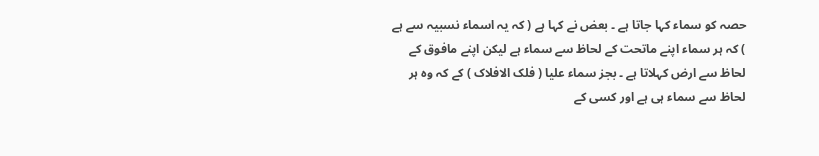حصہ کو سماء کہا جاتا ہے ۔ بعض نے کہا ہے ( کہ یہ اسماء نسبیہ سے ہے ) کہ ہر سماء اپنے ماتحت کے لحاظ سے سماء ہے لیکن اپنے مافوق کے لحاظ سے ارض کہلاتا ہے ۔ بجز سماء علیا ( فلک الافلاک ) کے کہ وہ ہر لحاظ سے سماء ہی ہے اور کسی کے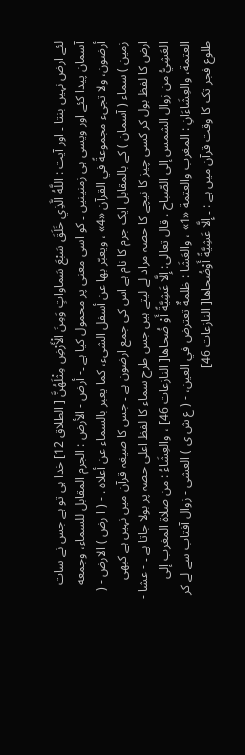لئے ارض نہیں بنتا ۔ اور آیت : اللَّهُ الَّذِي خَلَقَ سَبْعَ سَماواتٍ وَمِنَ الْأَرْضِ مِثْلَهُنَّ [ الطلاق 12] خدا ہی تو ہے جس نے سات آسمان پیدا کئے اور ویسی ہی زمنینیں ۔ کو اسی معنی پر محمول کیا ہے ۔- أرض - الأرض : الجرم المقابل للسماء، وجمعه أرضون، ولا تجیء مجموعةً في القرآن «4» ، ويعبّر بها عن أسفل الشیء، كما يعبر بالسماء عن أعلاه . - ( ا رض ) الارض - ( زمین ) سماء ( آسمان ) کے بالمقابل ایک جرم کا نام ہے اس کی جمع ارضون ہے ۔ جس کا صیغہ قرآن میں نہیں ہے کبھی ارض کا لفظ بول کر کسی چیز کا نیچے کا حصہ مراد لے لیتے ہیں جس طرح سماء کا لفظ اعلی حصہ پر بولا جاتا ہے ۔ - عشا - العَشِيُّ من زوال الشمس إلى الصّباح . قال تعالی: إِلَّا عَشِيَّةً أَوْ ضُحاها[ النازعات 46] ، والعِشَاءُ : من صلاة المغرب إلى العتمة، والعِشَاءَانِ : المغرب والعتمة «1» ، والعَشَا : ظلمةٌ تعترض في العین، - ( ع ش ی ) العشی - زوال آفتاب سے لے کر طلوع فجر تک کا وقت قرآن میں ہے : ۔ إِلَّا عَشِيَّةً أَوْضُحاها[ النازعات 46]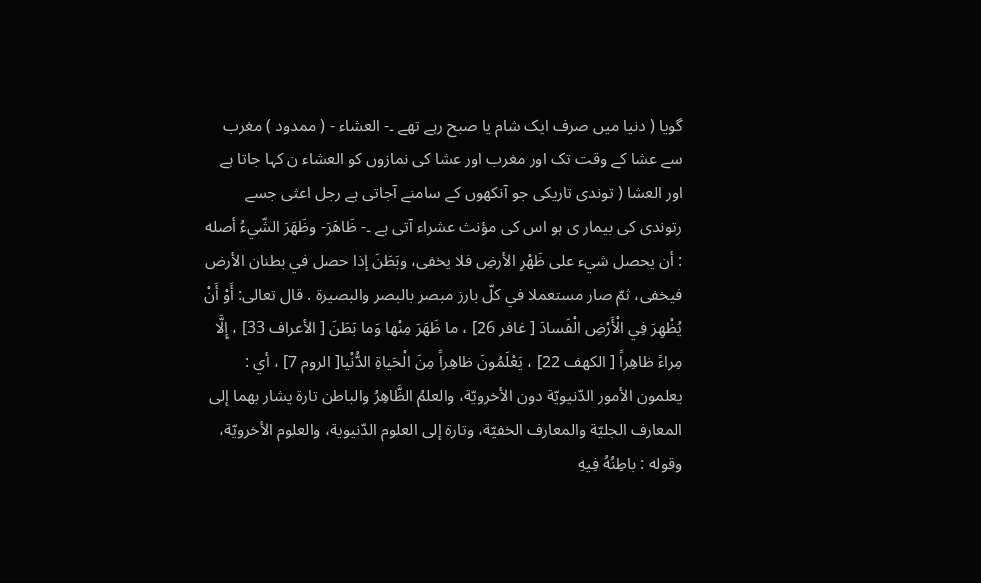گویا ( دنیا میں صرف ایک شام یا صبح رہے تھے ۔- العشاء - ( ممدود ) مغرب سے عشا کے وقت تک اور مغرب اور عشا کی نمازوں کو العشاء ن کہا جاتا ہے اور العشا ( توندی تاریکی جو آنکھوں کے سامنے آجاتی ہے رجل اعثی جسے رتوندی کی بیمار ی ہو اس کی مؤنث عشراء آتی ہے ۔- ظَاهَرَ- وظَهَرَ الشّيءُ أصله : أن يحصل شيء علی ظَهْرِ الأرضِ فلا يخفی، وبَطَنَ إذا حصل في بطنان الأرض فيخفی، ثمّ صار مستعملا في كلّ بارز مبصر بالبصر والبصیرة . قال تعالی: أَوْ أَنْ يُظْهِرَ فِي الْأَرْضِ الْفَسادَ [ غافر 26] ، ما ظَهَرَ مِنْها وَما بَطَنَ [ الأعراف 33] ، إِلَّا مِراءً ظاهِراً [ الكهف 22] ، يَعْلَمُونَ ظاهِراً مِنَ الْحَياةِ الدُّنْيا[ الروم 7] ، أي : يعلمون الأمور الدّنيويّة دون الأخرويّة، والعلمُ الظَّاهِرُ والباطن تارة يشار بهما إلى المعارف الجليّة والمعارف الخفيّة، وتارة إلى العلوم الدّنيوية، والعلوم الأخرويّة، وقوله : باطِنُهُ فِيهِ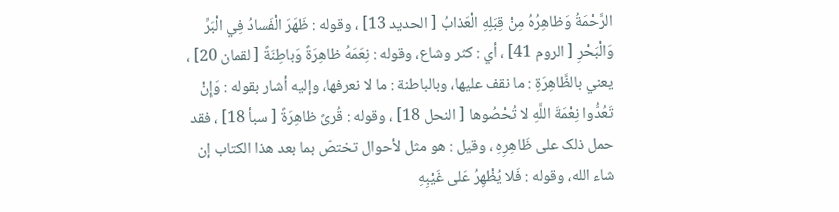الرَّحْمَةُ وَظاهِرُهُ مِنْ قِبَلِهِ الْعَذابُ [ الحدید 13] ، وقوله : ظَهَرَ الْفَسادُ فِي الْبَرِّ وَالْبَحْرِ [ الروم 41] ، أي : كثر وشاع، وقوله : نِعَمَهُ ظاهِرَةً وَباطِنَةً [ لقمان 20] ، يعني بالظَّاهِرَةِ : ما نقف عليها، وبالباطنة : ما لا نعرفها، وإليه أشار بقوله : وَإِنْ تَعُدُّوا نِعْمَةَ اللَّهِ لا تُحْصُوها [ النحل 18] ، وقوله : قُرىً ظاهِرَةً [ سبأ 18] ، فقد حمل ذلک علی ظَاهِرِهِ ، وقیل : هو مثل لأحوال تختصّ بما بعد هذا الکتاب إن شاء الله، وقوله : فَلا يُظْهِرُ عَلى غَيْبِهِ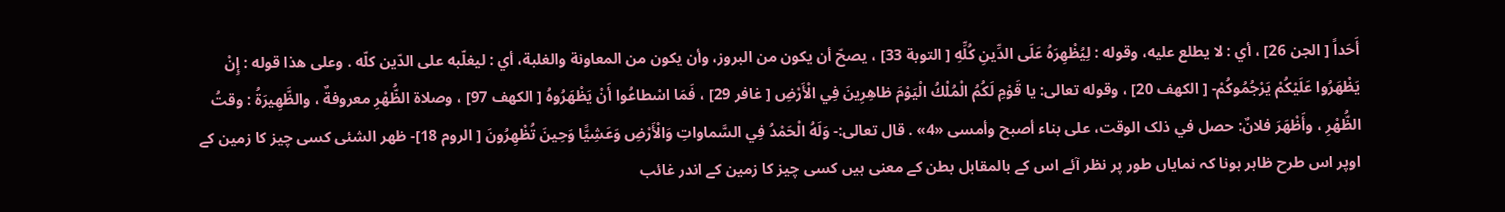أَحَداً [ الجن 26] ، أي : لا يطلع عليه، وقوله : لِيُظْهِرَهُ عَلَى الدِّينِ كُلِّهِ [ التوبة 33] ، يصحّ أن يكون من البروز، وأن يكون من المعاونة والغلبة، أي : ليغلّبه علی الدّين كلّه . وعلی هذا قوله : إِنْ يَظْهَرُوا عَلَيْكُمْ يَرْجُمُوكُمْ- [ الكهف 20] ، وقوله تعالی: يا قَوْمِ لَكُمُ الْمُلْكُ الْيَوْمَ ظاهِرِينَ فِي الْأَرْضِ [ غافر 29] ، فَمَا اسْطاعُوا أَنْ يَظْهَرُوهُ [ الكهف 97] ، وصلاة الظُّهْرِ معروفةٌ ، والظَّهِيرَةُ : وقتُ الظُّهْرِ ، وأَظْهَرَ فلانٌ: حصل في ذلک الوقت، علی بناء أصبح وأمسی «4» . قال تعالی:- وَلَهُ الْحَمْدُ فِي السَّماواتِ وَالْأَرْضِ وَعَشِيًّا وَحِينَ تُظْهِرُونَ [ الروم 18]- ظھر الشئی کسی چیز کا زمین کے اوپر اس طرح ظاہر ہونا کہ نمایاں طور پر نظر آئے اس کے بالمقابل بطن کے معنی ہیں کسی چیز کا زمین کے اندر غائب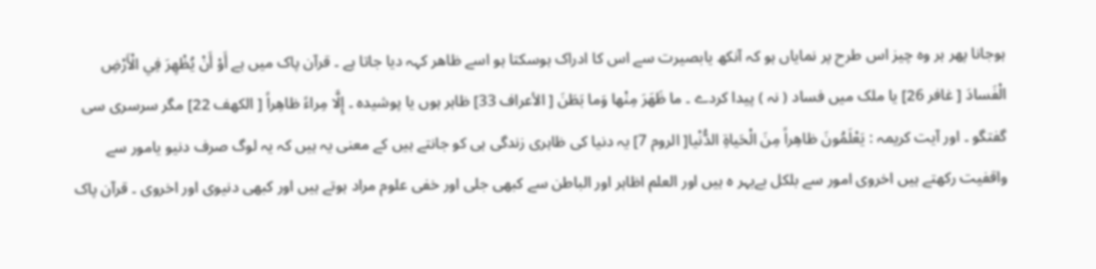ہوجانا پھر ہر وہ چیز اس طرح پر نمایاں ہو کہ آنکھ یابصیرت سے اس کا ادراک ہوسکتا ہو اسے ظاھر کہہ دیا جاتا ہے ۔ قرآن پاک میں ہے أَوْ أَنْ يُظْهِرَ فِي الْأَرْضِ الْفَسادَ [ غافر 26] یا ملک میں فساد ( نہ ) پیدا کردے ۔ ما ظَهَرَ مِنْها وَما بَطَنَ [ الأعراف 33] ظاہر ہوں یا پوشیدہ ۔ إِلَّا مِراءً ظاهِراً [ الكهف 22] مگر سرسری سی گفتگو ۔ اور آیت کریمہ : يَعْلَمُونَ ظاهِراً مِنَ الْحَياةِ الدُّنْيا[ الروم 7] یہ دنیا کی ظاہری زندگی ہی کو جانتے ہیں کے معنی یہ ہیں کہ یہ لوگ صرف دنیو یامور سے واقفیت رکھتے ہیں اخروی امور سے بلکل بےبہر ہ ہیں اور العلم اظاہر اور الباطن سے کبھی جلی اور خفی علوم مراد ہوتے ہیں اور کبھی دنیوی اور اخروی ۔ قرآن پاک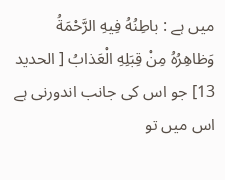میں ہے : باطِنُهُ فِيهِ الرَّحْمَةُ وَظاهِرُهُ مِنْ قِبَلِهِ الْعَذابُ [ الحدید 13] جو اس کی جانب اندورنی ہے اس میں تو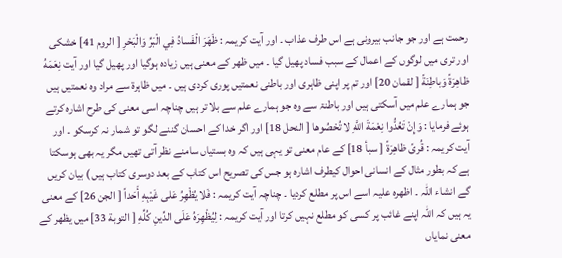رحمت ہے اور جو جانب بیرونی ہے اس طرف عذاب ۔ اور آیت کریمہ : ظَهَرَ الْفَسادُ فِي الْبَرِّ وَالْبَحْرِ [ الروم 41] خشکی اور تری میں لوگوں کے اعمال کے سبب فساد پھیل گیا ۔ میں ظھر کے معنی ہیں زیادہ ہوگیا اور پھیل گیا اور آیت نِعَمَهُ ظاهِرَةً وَباطِنَةً [ لقمان 20] اور تم پر اپنی ظاہری اور باطنی نعمتیں پوری کردی ہیں ۔ میں ظاہرۃ سے مراد وہ نعمتیں ہیں جو ہمارے علم میں آسکتی ہیں اور باطنۃ سے وہ جو ہمارے علم سے بلا تر ہیں چناچہ اسی معنی کی طرح اشارہ کرتے ہوئے فرمایا : وَإِنْ تَعُدُّوا نِعْمَةَ اللَّهِ لا تُحْصُوها [ النحل 18] اور اگر خدا کے احسان گننے لگو تو شمار نہ کرسکو ۔ اور آیت کریمہ : قُرىً ظاهِرَةً [ سبأ 18] کے عام معنی تو یہی ہیں کہ وہ بستیاں سامنے نظر آتی تھیں مگر یہ بھی ہوسکتا ہے کہ بطور مثال کے انسانی احوال کیطرف اشارہ ہو جس کی تصریح اس کتاب کے بعد دوسری کتاب ہیں ) بیان کریں گے انشاء اللہ ۔ اظھرہ علیہ اسے اس پر مطلع کردیا ۔ چناچہ آیت کریمہ : فَلا يُظْهِرُ عَلى غَيْبِهِ أَحَداً [ الجن 26] کے معنی یہ ہیں کہ اللہ اپنے غائب پر کسی کو مطلع نہیں کرتا اور آیت کریمہ : لِيُظْهِرَهُ عَلَى الدِّينِ كُلِّهِ [ التوبة 33] میں یظھر کے معنی نمایاں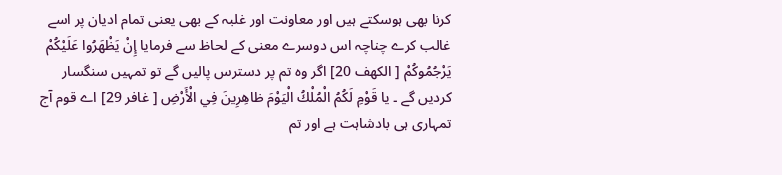کرنا بھی ہوسکتے ہیں اور معاونت اور غلبہ کے بھی یعنی تمام ادیان پر اسے غالب کرے چناچہ اس دوسرے معنی کے لحاظ سے فرمایا إِنْ يَظْهَرُوا عَلَيْكُمْ يَرْجُمُوكُمْ [ الكهف 20] اگر وہ تم پر دسترس پالیں گے تو تمہیں سنگسار کردیں گے ۔ يا قَوْمِ لَكُمُ الْمُلْكُ الْيَوْمَ ظاهِرِينَ فِي الْأَرْضِ [ غافر 29] اے قوم آج تمہاری ہی بادشاہت ہے اور تم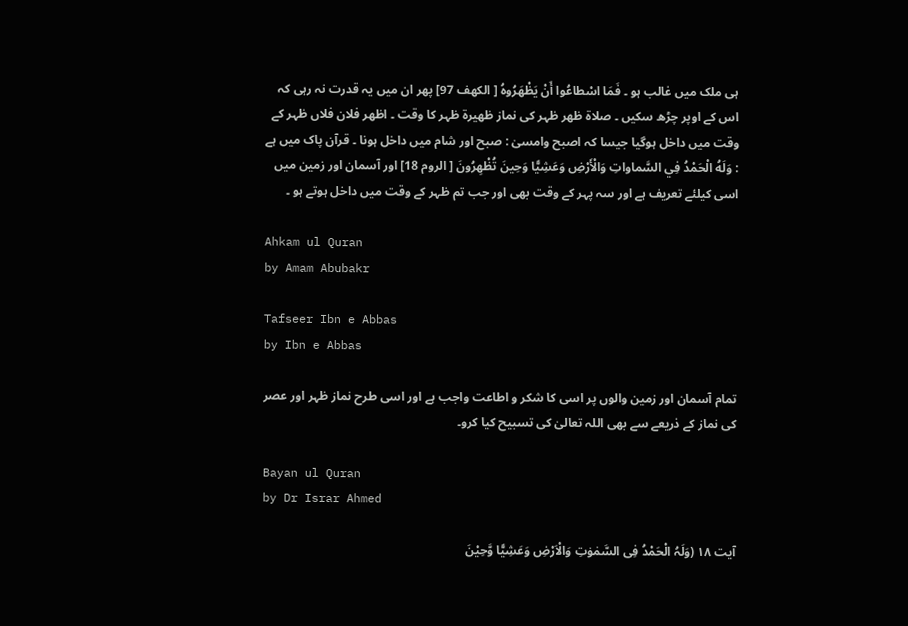ہی ملک میں غالب ہو ۔ فَمَا اسْطاعُوا أَنْ يَظْهَرُوهُ [ الكهف 97] پھر ان میں یہ قدرت نہ رہی کہ اس کے اوپر چڑھ سکیں ۔ صلاۃ ظھر ظہر کی نماز ظھیرۃ ظہر کا وقت ۔ اظھر فلان فلاں ظہر کے وقت میں داخل ہوگیا جیسا کہ اصبح وامسیٰ : صبح اور شام میں داخل ہونا ۔ قرآن پاک میں ہے : وَلَهُ الْحَمْدُ فِي السَّماواتِ وَالْأَرْضِ وَعَشِيًّا وَحِينَ تُظْهِرُونَ [ الروم 18] اور آسمان اور زمین میں اسی کیلئے تعریف ہے اور سہ پہر کے وقت بھی اور جب تم ظہر کے وقت میں داخل ہوتے ہو ۔

Ahkam ul Quran
by Amam Abubakr

Tafseer Ibn e Abbas
by Ibn e Abbas

تمام آسمان اور زمین والوں پر اسی کا شکر و اطاعت واجب ہے اور اسی طرح نماز ظہر اور عصر کی نماز کے ذریعے سے بھی اللہ تعالیٰ کی تسبیح کیا کرو۔

Bayan ul Quran
by Dr Israr Ahmed

آیت ١٨ (وَلَہُ الْحَمْدُ فِی السَّمٰوٰتِ وَالْاَرْضِ وَعَشِیًّا وَّحِیْنَ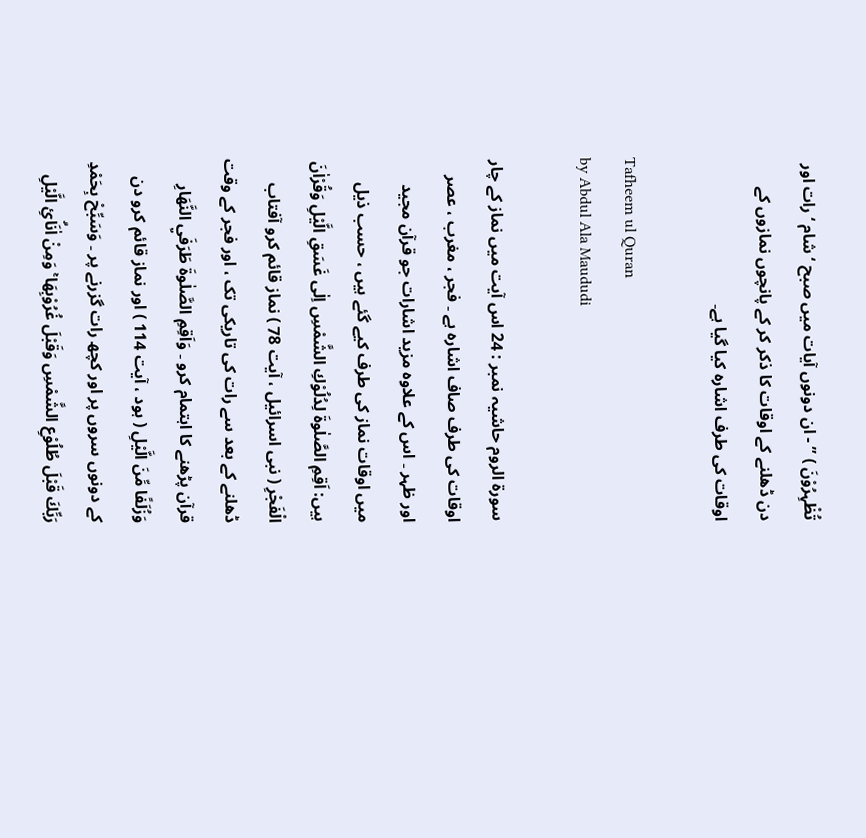تُظْہِرُوْنَ ) ” - ان دونوں آیات میں صبح ‘ شام ‘ رات اور دن ڈھلنے کے اوقات کا ذکر کر کے پانچوں نمازوں کے اوقات کی طرف اشارہ کیا گیا ہے۔

Tafheem ul Quran
by Abdul Ala Maududi

سورة الروم حاشیہ نمبر : 24 اس آیت میں نماز کے چار اوقات کی طرف صاف اشارہ ہے ۔ فجر ، مغرب ، عصر اور ظہر ۔ اس کے علاوہ مزید اشارات جو قرآن مجید میں اوقات نماز کی طرف کیے گئے ہیں ، حسب ذیل ہیں: اَقِمِ الصَّلٰوةَ لِدُلُوْكِ الشَّمْسِ اِلٰى غَسَقِ الَّيْلِ وَقُرْاٰنَ الْفَجْرِ ( نبی اسرائیل ، آیت 78 ) نماز قائم کرو آفتاب ڈھلنے کے بعد سے رات کی تاریکی تک ، اور فجر کے وقت قرآن پڑھنے کا اہتمام کرو ۔ وَاَقِمِ الصَّلٰوةَ طَرَفَيِ النَّهَارِ وَزُلَفًا مِّنَ الَّيْلِ ( ہود ، آیت 114 ) اور نماز قائم کرو دن کے دونوں سروں پر اور کچھ رات گزرنے پر ۔ وَسَبِّحْ بِحَمْدِ رَبِّكَ قَبْلَ طُلُوْعِ الشَّمْسِ وَقَبْلَ غُرُوْبِهَا ۚ وَمِنْ اٰنَاۗئِ الَّيْلِ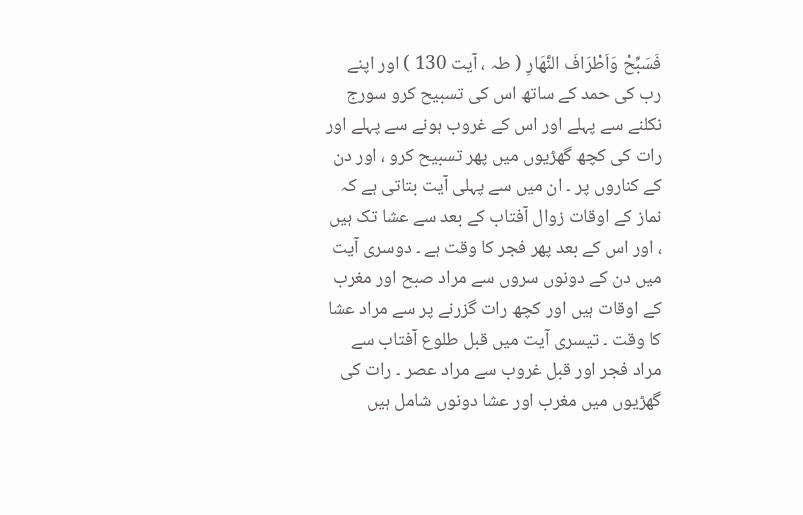فَسَبِّحْ وَاَطْرَافَ النَّهَارِ ( طہ ، آیت 130 ) اور اپنے رب کی حمد کے ساتھ اس کی تسبیح کرو سورج نکلنے سے پہلے اور اس کے غروب ہونے سے پہلے اور رات کی کچھ گھڑیوں میں پھر تسبیح کرو ، اور دن کے کناروں پر ۔ ان میں سے پہلی آیت بتاتی ہے کہ نماز کے اوقات زوال آفتاب کے بعد سے عشا تک ہیں ، اور اس کے بعد پھر فجر کا وقت ہے ۔ دوسری آیت میں دن کے دونوں سروں سے مراد صبح اور مغرب کے اوقات ہیں اور کچھ رات گزرنے پر سے مراد عشا کا وقت ۔ تیسری آیت میں قبل طلوع آفتاب سے مراد فجر اور قبل غروب سے مراد عصر ۔ رات کی گھڑیوں میں مغرب اور عشا دونوں شامل ہیں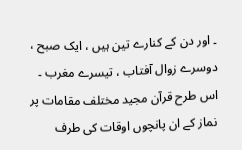۔ اور دن کے کنارے تین ہیں ، ایک صبح ، دوسرے زوال آفتاب ، تیسرے مغرب ۔ اس طرح قرآن مجید مختلف مقامات پر نماز کے ان پانچوں اوقات کی طرف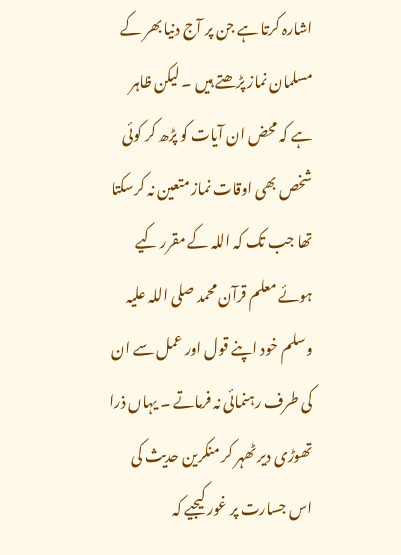اشارہ کرتا ہے جن پر آج دنیا بھر کے مسلمان نماز پڑھتے ہیں ۔ لیکن ظاہر ہے کہ محض ان آیات کو پڑھ کر کوئی شخص بھی اوقات نماز متعین نہ کرسکتا تھا جب تک کہ اللہ کے مقرر کیے ہوئے معلم قرآن محمد صلی اللہ علیہ وسلم خود اپنے قول اور عمل سے ان کی طرف رہنمائی نہ فرماتے ۔ یہاں ذرا تھوڑی دیر ٹھہر کر منکرین حدیث کی اس جسارت پر غور کیجیے کہ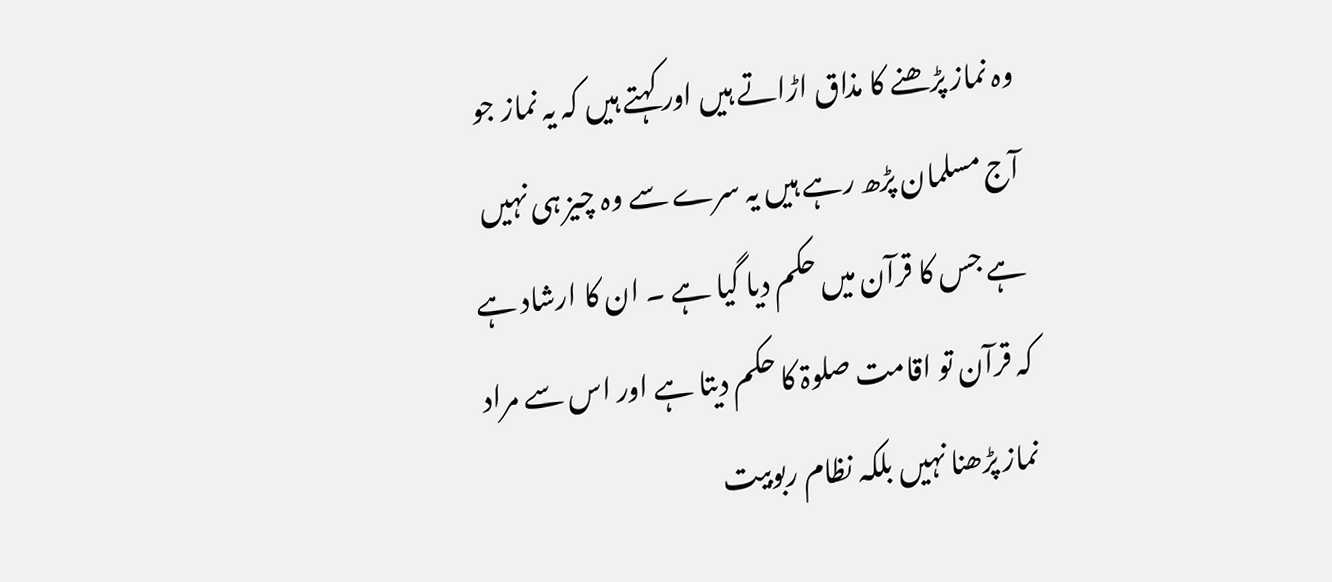وہ نماز پڑھنے کا مذاق اڑاتے ہیں اور کہتے ہیں کہ یہ نماز جو آج مسلمان پڑھ رہے ہیں یہ سرے سے وہ چیز ہی نہیں ہے جس کا قرآن میں حکم دیا گیا ہے ۔ ان کا ارشاد ہے کہ قرآن تو اقامت صلوۃ کا حکم دیتا ہے اور اس سے مراد نماز پڑھنا نہیں بلکہ نظام ربوبیت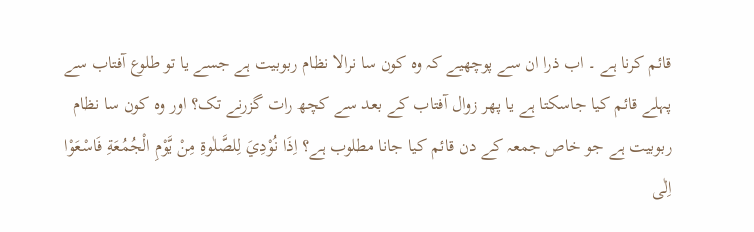قائم کرنا ہے ۔ اب ذرا ان سے پوچھیے کہ وہ کون سا نرالا نظام ربوبیت ہے جسے یا تو طلوع آفتاب سے پہلے قائم کیا جاسکتا ہے یا پھر زوال آفتاب کے بعد سے کچھ رات گزرنے تک؟ اور وہ کون سا نظام ربوبیت ہے جو خاص جمعہ کے دن قائم کیا جانا مطلوب ہے؟ اِذَا نُوْدِيَ لِلصَّلٰوةِ مِنْ يَّوْمِ الْجُمُعَةِ فَاسْعَوْا اِلٰى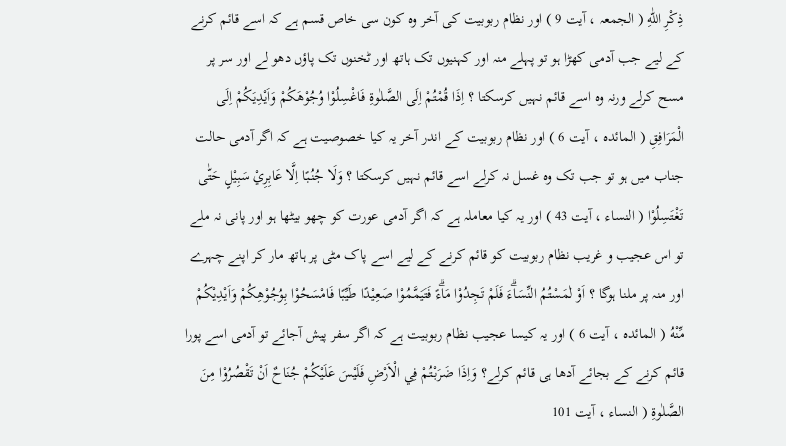ذِكْرِ اللّٰهِ ( الجمعہ ، آیت 9 ) اور نظام ربوبیت کی آخر وہ کون سی خاص قسم ہے کہ اسے قائم کرنے کے لیے جب آدمی کھڑا ہو تو پہلے منہ اور کہنیوں تک ہاتھ اور ٹخنوں تک پاؤں دھو لے اور سر پر مسح کرلے ورنہ وہ اسے قائم نہیں کرسکتا ؟ اِذَا قُمْتُمْ اِلَى الصَّلٰوةِ فَاغْسِلُوْا وُجُوْهَكُمْ وَاَيْدِيَكُمْ اِلَى الْمَرَافِقِ ( المائدہ ، آیت 6 ) اور نظام ربوبیت کے اندر آخر یہ کیا خصوصیت ہے کہ اگر آدمی حالت جناب میں ہو تو جب تک وہ غسل نہ کرلے اسے قائم نہیں کرسکتا ؟ وَلَا جُنُبًا اِلَّا عَابِرِيْ سَبِيْلٍ حَتّٰى تَغْتَسِلُوْا ( النساء ، آیت 43 ) اور یہ کیا معاملہ ہے کہ اگر آدمی عورت کو چھو بیٹھا ہو اور پانی نہ ملے تو اس عجیب و غریب نظام ربوبیت کو قائم کرنے کے لیے اسے پاک مٹی پر ہاتھ مار کر اپنے چہرے اور منہ پر ملنا ہوگا ؟ اَوْ لٰمَسْتُمُ النِّسَاۗءَ فَلَمْ تَجِدُوْا مَاۗءً فَتَيَمَّمُوْا صَعِيْدًا طَيِّبًا فَامْسَحُوْا بِوُجُوْهِكُمْ وَاَيْدِيْكُمْ مِّنْهُ ( المائدہ ، آیت 6 ) اور یہ کیسا عجیب نظام ربوبیت ہے کہ اگر سفر پیش آجائے تو آدمی اسے پورا قائم کرنے کے بجائے آدھا ہی قائم کرلے؟ وَاِذَا ضَرَبْتُمْ فِي الْاَرْضِ فَلَيْسَ عَلَيْكُمْ جُنَاحٌ اَنْ تَقْصُرُوْا مِنَ الصَّلٰوةِ ( النساء ، آیت 101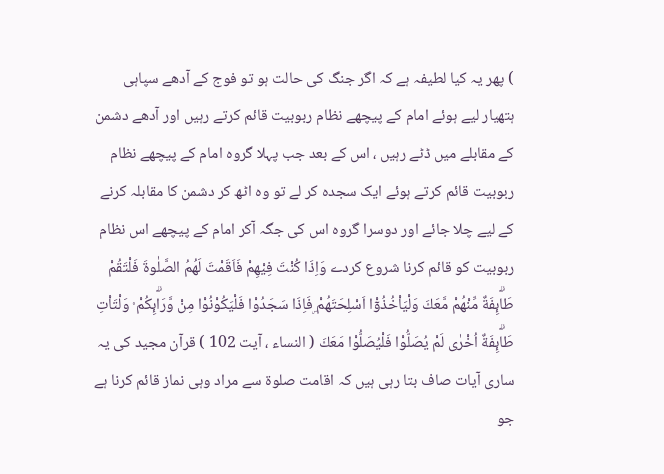) پھر یہ کیا لطیفہ ہے کہ اگر جنگ کی حالت ہو تو فوج کے آدھے سپاہی ہتھیار لیے ہوئے امام کے پیچھے نظام ربوبیت قائم کرتے رہیں اور آدھے دشمن کے مقابلے میں ڈٹے رہیں ، اس کے بعد جب پہلا گروہ امام کے پیچھے نظام ربوبیت قائم کرتے ہوئے ایک سجدہ کر لے تو وہ اٹھ کر دشمن کا مقابلہ کرنے کے لیے چلا جائے اور دوسرا گروہ اس کی جگہ آکر امام کے پیچھے اس نظام ربوبیت کو قائم کرنا شروع کردے وَاِذَا كُنْتَ فِيْهِمْ فَاَقَمْتَ لَھُمُ الصَّلٰوةَ فَلْتَقُمْ طَاۗىِٕفَةٌ مِّنْھُمْ مَّعَكَ وَلْيَاْخُذُوْٓا اَسْلِحَتَھُمْ ۣفَاِذَا سَجَدُوْا فَلْيَكُوْنُوْا مِنْ وَّرَاۗىِٕكُمْ ۠ وَلْتَاْتِ طَاۗىِٕفَةٌ اُخْرٰى لَمْ يُصَلُّوْا فَلْيُصَلُّوْا مَعَكَ ( النساء ، آیت 102 ) قرآن مجید کی یہ ساری آیات صاف بتا رہی ہیں کہ اقامت صلوۃ سے مراد وہی نماز قائم کرنا ہے جو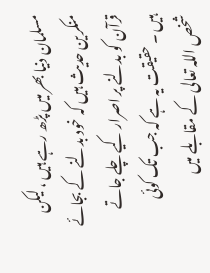مسلمان دنیا بھر میں پڑھ رہے ہیں ، لیکن منکرین حدیث ہیں کہ خود بدلنے کے بجائے قرآن کو بدلنے پر اصرار کیے چلے جاتے ہیں ۔ حقیقت یہ ہے کہ جب تک کوئی شخص اللہ تعالی کے مقابلے میں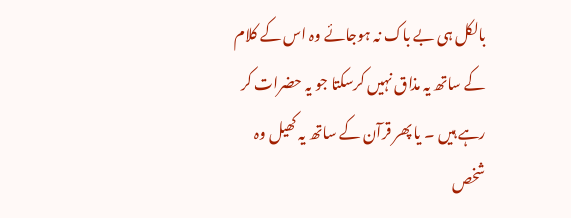بالکل ہی بے باک نہ ہوجائے وہ اس کے کلام کے ساتھ یہ مذاق نہیں کرسکتا جو یہ حضرات کر رہے ہیں ۔ یا پھر قرآن کے ساتھ یہ کھیل وہ شخص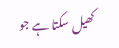کھیل سکتا ہے جو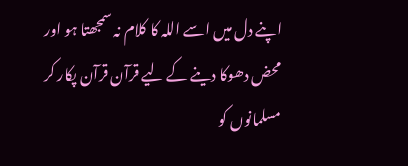اپنے دل میں اسے اللہ کا کلام نہ سمجھتا ہو اور محض دھوکا دینے کے لیے قرآن قرآن پکار کر مسلمانوں کو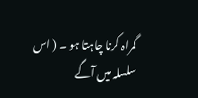گمراہ کرنا چاہتا ہو ۔ ( اس سلسلہ میں آگے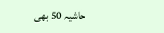حاشیہ 50 بھی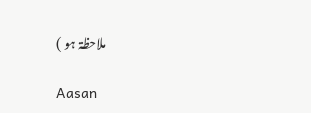ملاحظۃ ہو )

Aasan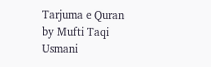Tarjuma e Quran
by Mufti Taqi Usmani